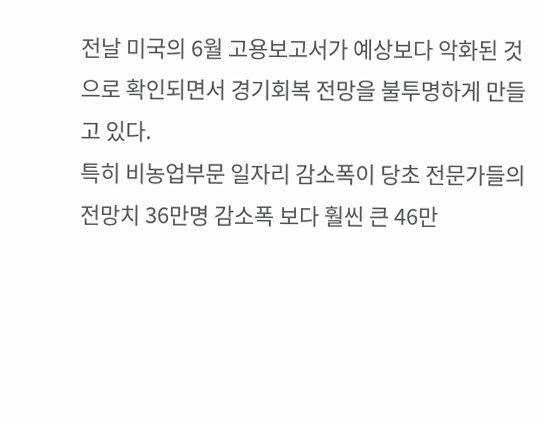전날 미국의 6월 고용보고서가 예상보다 악화된 것으로 확인되면서 경기회복 전망을 불투명하게 만들고 있다.
특히 비농업부문 일자리 감소폭이 당초 전문가들의 전망치 36만명 감소폭 보다 훨씬 큰 46만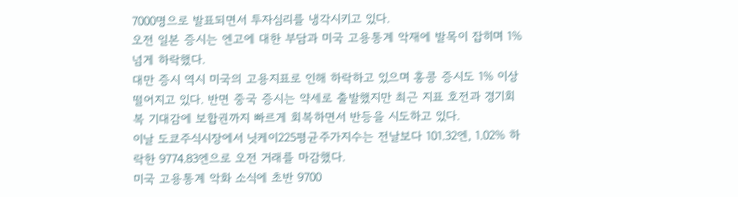7000명으로 발표되면서 투자심리를 냉각시키고 있다.
오전 일본 증시는 엔고에 대한 부담과 미국 고용통계 악재에 발목이 잡히며 1% 넘게 하락했다.
대만 증시 역시 미국의 고용지표로 인해 하락하고 있으며 홍콩 증시도 1% 이상 떨어지고 있다. 반면 중국 증시는 약세로 출발했지만 최근 지표 호전과 경기회복 기대감에 보합권까지 빠르게 회복하면서 반등을 시도하고 있다.
이날 도쿄주식시장에서 닛케이225평균주가지수는 전날보다 101.32엔, 1.02% 하락한 9774.83엔으로 오전 거래를 마감했다.
미국 고용통계 악화 소식에 초반 9700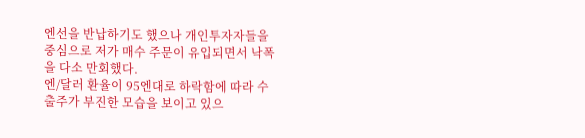엔선을 반납하기도 했으나 개인투자자들을 중심으로 저가 매수 주문이 유입되면서 낙폭을 다소 만회했다.
엔/달러 환율이 95엔대로 하락함에 따라 수출주가 부진한 모습을 보이고 있으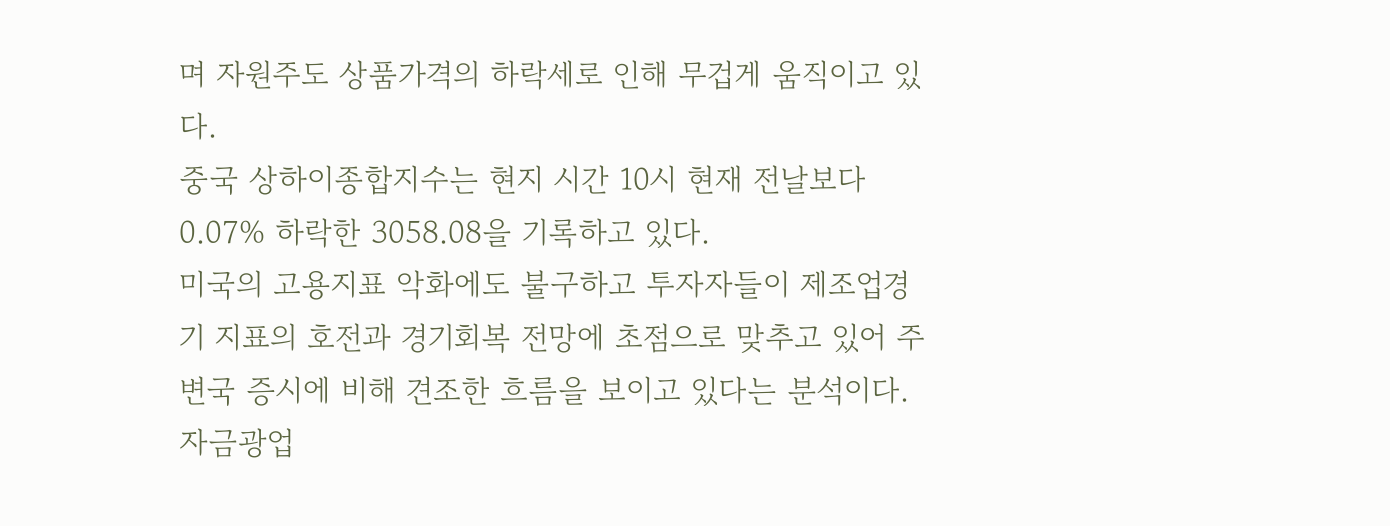며 자원주도 상품가격의 하락세로 인해 무겁게 움직이고 있다.
중국 상하이종합지수는 현지 시간 10시 현재 전날보다 0.07% 하락한 3058.08을 기록하고 있다.
미국의 고용지표 악화에도 불구하고 투자자들이 제조업경기 지표의 호전과 경기회복 전망에 초점으로 맞추고 있어 주변국 증시에 비해 견조한 흐름을 보이고 있다는 분석이다.
자금광업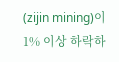(zijin mining)이 1% 이상 하락하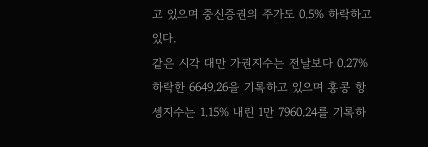고 있으며 중신증권의 주가도 0.5% 하락하고 있다.
같은 시각 대만 가권지수는 전날보다 0.27% 하락한 6649.26을 기록하고 있으며 홍콩 항셍지수는 1.15% 내린 1만 7960.24를 기록하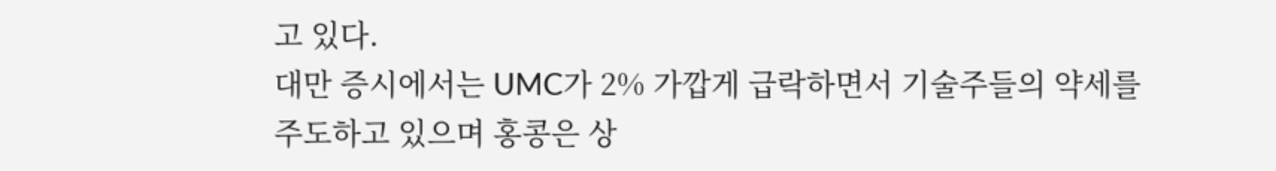고 있다.
대만 증시에서는 UMC가 2% 가깝게 급락하면서 기술주들의 약세를 주도하고 있으며 홍콩은 상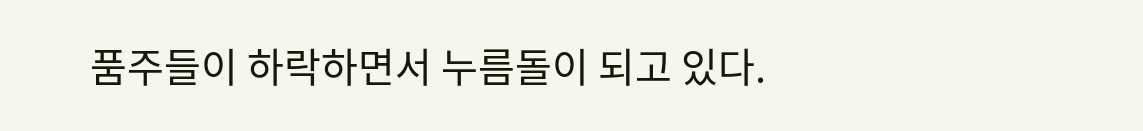품주들이 하락하면서 누름돌이 되고 있다.